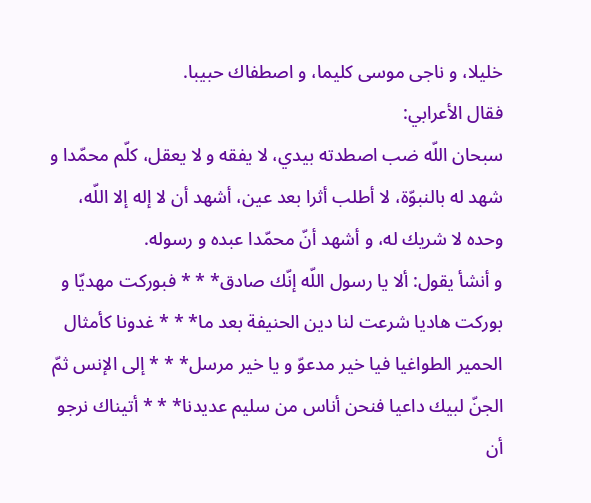خليلا، و ناجى موسى كليما، و اصطفاك حبيبا.
فقال الأعرابي:
سبحان اللّه ضب اصطدته بيدي، لا يفقه و لا يعقل، كلّم محمّدا و شهد له بالنبوّة، لا أطلب أثرا بعد عين، أشهد أن لا إله إلا اللّه، وحده لا شريك له، و أشهد أنّ محمّدا عبده و رسوله.
و أنشأ يقول: ألا يا رسول اللّه إنّك صادق* * * فبوركت مهديّا و بوركت هاديا شرعت لنا دين الحنيفة بعد ما* * * غدونا كأمثال الحمير الطواغيا فيا خير مدعوّ و يا خير مرسل* * * إلى الإنس ثمّ الجنّ لبيك داعيا فنحن أناس من سليم عديدنا* * * أتيناك نرجو أن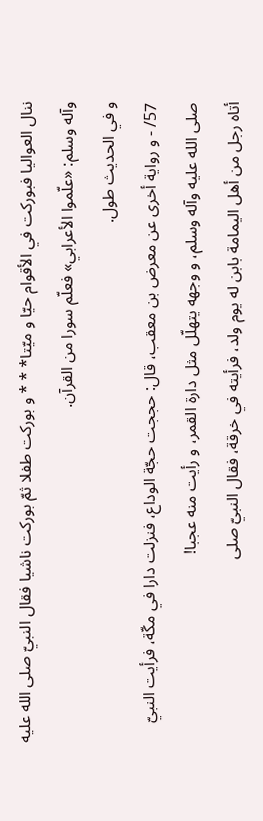ننال العواليا فبوركت في الأقوام حيّا و ميّتا* * * و بوركت طفلا ثمّ بوركت ناشيا فقال النبيّ صلى الله عليه وآله وسلم: «علّموا الأعرابي» فعلّم سورا من القرآن.
و في الحديث طول.
57/ - و رواية أخرى عن معرض بن معقب، قال: حججت حجّة الوداع، فنزلت دارا في مكّة، فرأيت النبيّ صلى الله عليه وآله وسلم، و وجهه يتهلّل مثل دارة القمر، و رأيت منه عجبا!
أتاه رجل من أهل اليمامة بابن له يوم ولد، فرأيته في خرقة، فقال النبيّ صلى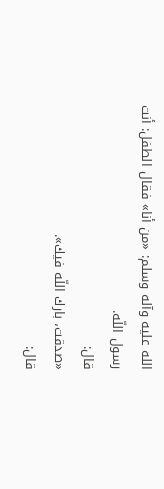الله عليه وآله وسلم: «من أنا» فقال الطفل: أنت رسول اللّه.
قال:
«صدقت، بارك اللّه فيك».
قال: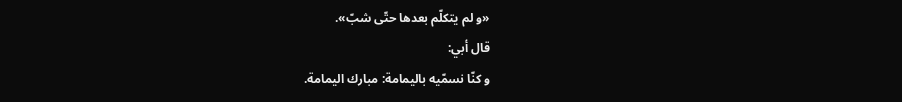«و لم يتكلّم بعدها حتّى شبّ».
قال أبي:
و كنّا نسمّيه باليمامة: مبارك اليمامة.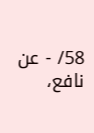58/ - عن نافع،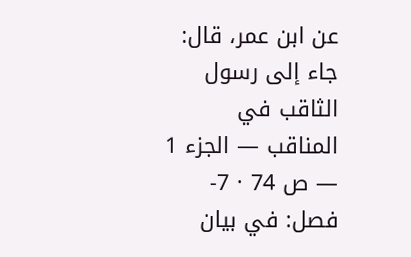عن ابن عمر، قال: جاء إلى رسول
الثاقب في المناقب — الجزء 1 — ص 74 · 7- فصل: في بيان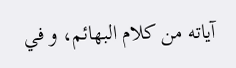آياته من كلام البهائم، و في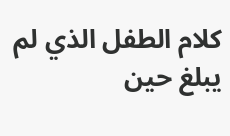كلام الطفل الذي لم يبلغ حين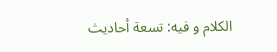الكلام و فيه: تسعة أحاديث